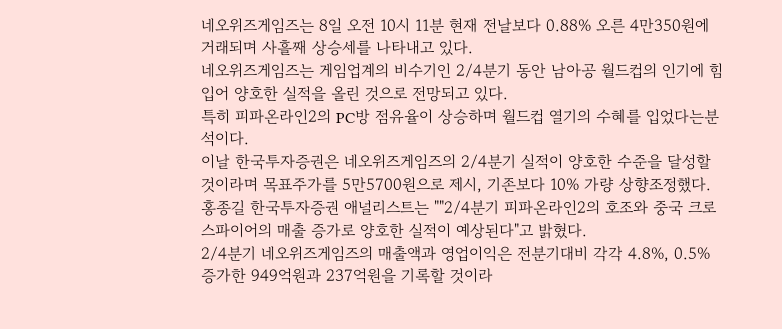네오위즈게임즈는 8일 오전 10시 11분 현재 전날보다 0.88% 오른 4만350원에 거래되며 사흘째 상승세를 나타내고 있다.
네오위즈게임즈는 게임업계의 비수기인 2/4분기 동안 남아공 월드컵의 인기에 힘입어 양호한 실적을 올린 것으로 전망되고 있다.
특히 피파온라인2의 PC방 점유율이 상승하며 월드컵 열기의 수혜를 입었다는분석이다.
이날 한국투자증권은 네오위즈게임즈의 2/4분기 실적이 양호한 수준을 달성할 것이라며 목표주가를 5만5700원으로 제시, 기존보다 10% 가량 상향조정했다.
홍종길 한국투자증권 애널리스트는 ""2/4분기 피파온라인2의 호조와 중국 크로스파이어의 매출 증가로 양호한 실적이 예상된다"고 밝혔다.
2/4분기 네오위즈게임즈의 매출액과 영업이익은 전분기대비 각각 4.8%, 0.5% 증가한 949억원과 237억원을 기록할 것이라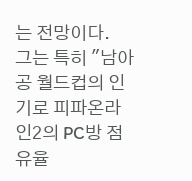는 전망이다.
그는 특히 "남아공 월드컵의 인기로 피파온라인2의 PC방 점유율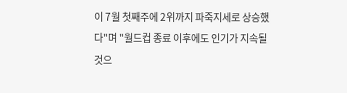이 7월 첫째주에 2위까지 파죽지세로 상승했다"며 "월드컵 종료 이후에도 인기가 지속될 것으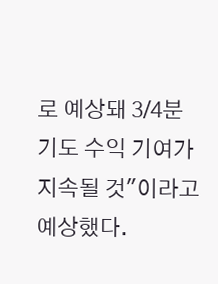로 예상돼 3/4분기도 수익 기여가 지속될 것"이라고 예상했다.